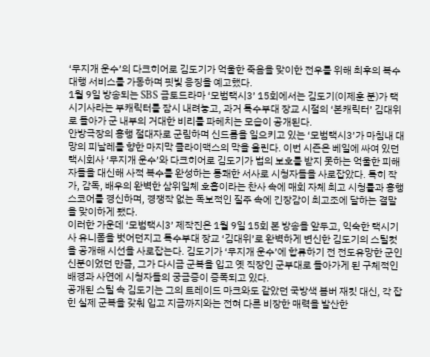‘무지개 운수’의 다크히어로 김도기가 억울한 죽음을 맞이한 전우를 위해 최후의 복수 대행 서비스를 가동하며 핏빛 응징을 예고했다.
1월 9일 방송되는 SBS 금토드라마 ‘모범택시3’ 15회에서는 김도기(이제훈 분)가 택시기사라는 부캐릭터를 잠시 내려놓고, 과거 특수부대 장교 시절의 ‘본캐릭터’ 김대위로 돌아가 군 내부의 거대한 비리를 파헤치는 모습이 공개된다.
안방극장의 흥행 절대자로 군림하며 신드롬을 일으키고 있는 ‘모범택시3’가 마침내 대망의 피날레를 향한 마지막 클라이맥스의 막을 올린다. 이번 시즌은 베일에 싸여 있던 택시회사 ‘무지개 운수’와 다크히어로 김도기가 법의 보호를 받지 못하는 억울한 피해자들을 대신해 사적 복수를 완성하는 통쾌한 서사로 시청자들을 사로잡았다. 특히 작가, 감독, 배우의 완벽한 삼위일체 호흡이라는 찬사 속에 매회 자체 최고 시청률과 흥행 스코어를 경신하며, 경쟁작 없는 독보적인 질주 속에 긴장감이 최고조에 달하는 결말을 맞이하게 됐다.
이러한 가운데 ‘모범택시3’ 제작진은 1월 9일 15회 본 방송을 앞두고, 익숙한 택시기사 유니폼을 벗어던지고 특수부대 장교 ‘김대위’로 완벽하게 변신한 김도기의 스틸컷을 공개해 시선을 사로잡는다. 김도기가 ‘무지개 운수’에 합류하기 전 전도유망한 군인 신분이었던 만큼, 그가 다시금 군복을 입고 옛 직장인 군부대로 돌아가게 된 구체적인 배경과 사연에 시청자들의 궁금증이 증폭되고 있다.
공개된 스틸 속 김도기는 그의 트레이드 마크와도 같았던 국방색 봄버 재킷 대신, 각 잡힌 실제 군복을 갖춰 입고 지금까지와는 전혀 다른 비장한 매력을 발산한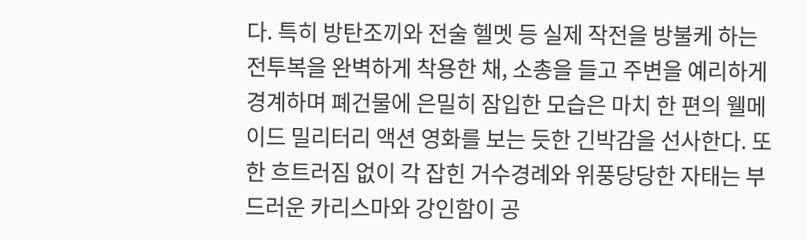다. 특히 방탄조끼와 전술 헬멧 등 실제 작전을 방불케 하는 전투복을 완벽하게 착용한 채, 소총을 들고 주변을 예리하게 경계하며 폐건물에 은밀히 잠입한 모습은 마치 한 편의 웰메이드 밀리터리 액션 영화를 보는 듯한 긴박감을 선사한다. 또한 흐트러짐 없이 각 잡힌 거수경례와 위풍당당한 자태는 부드러운 카리스마와 강인함이 공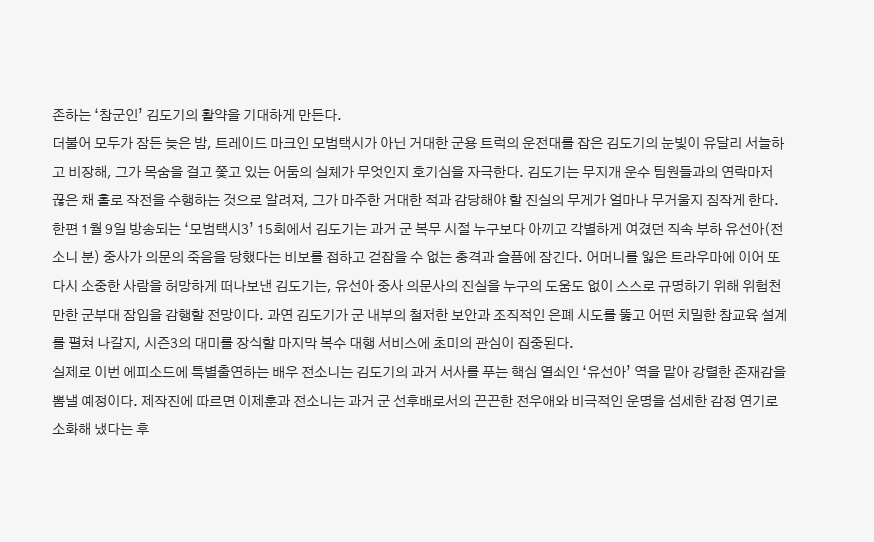존하는 ‘참군인’ 김도기의 활약을 기대하게 만든다.
더불어 모두가 잠든 늦은 밤, 트레이드 마크인 모범택시가 아닌 거대한 군용 트럭의 운전대를 잡은 김도기의 눈빛이 유달리 서늘하고 비장해, 그가 목숨을 걸고 쫓고 있는 어둠의 실체가 무엇인지 호기심을 자극한다. 김도기는 무지개 운수 팀원들과의 연락마저 끊은 채 홀로 작전을 수행하는 것으로 알려져, 그가 마주한 거대한 적과 감당해야 할 진실의 무게가 얼마나 무거울지 짐작게 한다.
한편 1월 9일 방송되는 ‘모범택시3’ 15회에서 김도기는 과거 군 복무 시절 누구보다 아끼고 각별하게 여겼던 직속 부하 유선아(전소니 분) 중사가 의문의 죽음을 당했다는 비보를 접하고 걷잡을 수 없는 충격과 슬픔에 잠긴다. 어머니를 잃은 트라우마에 이어 또다시 소중한 사람을 허망하게 떠나보낸 김도기는, 유선아 중사 의문사의 진실을 누구의 도움도 없이 스스로 규명하기 위해 위험천만한 군부대 잠입을 감행할 전망이다. 과연 김도기가 군 내부의 철저한 보안과 조직적인 은폐 시도를 뚫고 어떤 치밀한 참교육 설계를 펼쳐 나갈지, 시즌3의 대미를 장식할 마지막 복수 대행 서비스에 초미의 관심이 집중된다.
실제로 이번 에피소드에 특별출연하는 배우 전소니는 김도기의 과거 서사를 푸는 핵심 열쇠인 ‘유선아’ 역을 맡아 강렬한 존재감을 뽐낼 예정이다. 제작진에 따르면 이제훈과 전소니는 과거 군 선후배로서의 끈끈한 전우애와 비극적인 운명을 섬세한 감정 연기로 소화해 냈다는 후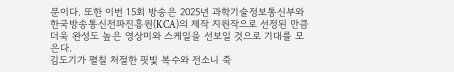문이다. 또한 이번 15회 방송은 2025년 과학기술정보통신부와 한국방송통신전파진흥원(KCA)의 제작 지원작으로 선정된 만큼 더욱 완성도 높은 영상미와 스케일을 선보일 것으로 기대를 모은다.
김도기가 펼칠 처절한 핏빛 복수와 전소니 죽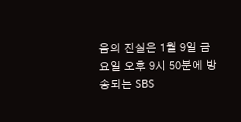음의 진실은 1월 9일 금요일 오후 9시 50분에 방송되는 SBS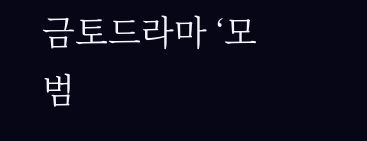금토드라마 ‘모범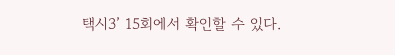택시3’ 15회에서 확인할 수 있다.